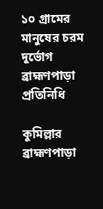১০ গ্রামের মানুষের চরম দুর্ভোগ
ব্রাহ্মণপাড়া প্রতিনিধি

কুমিল্লার ব্রাহ্মণপাড়া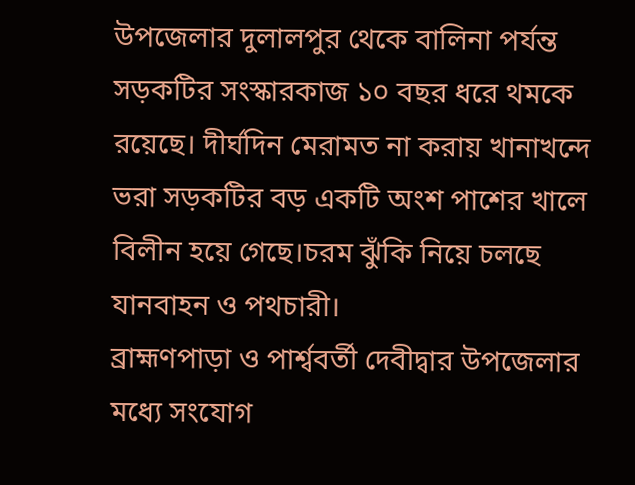উপজেলার দুলালপুর থেকে বালিনা পর্যন্ত সড়কটির সংস্কারকাজ ১০ বছর ধরে থমকে রয়েছে। দীর্ঘদিন মেরামত না করায় খানাখন্দে ভরা সড়কটির বড় একটি অংশ পাশের খালে বিলীন হয়ে গেছে।চরম ঝুঁকি নিয়ে চলছে যানবাহন ও পথচারী।
ব্রাহ্মণপাড়া ও পার্শ্ববর্তী দেবীদ্বার উপজেলার মধ্যে সংযোগ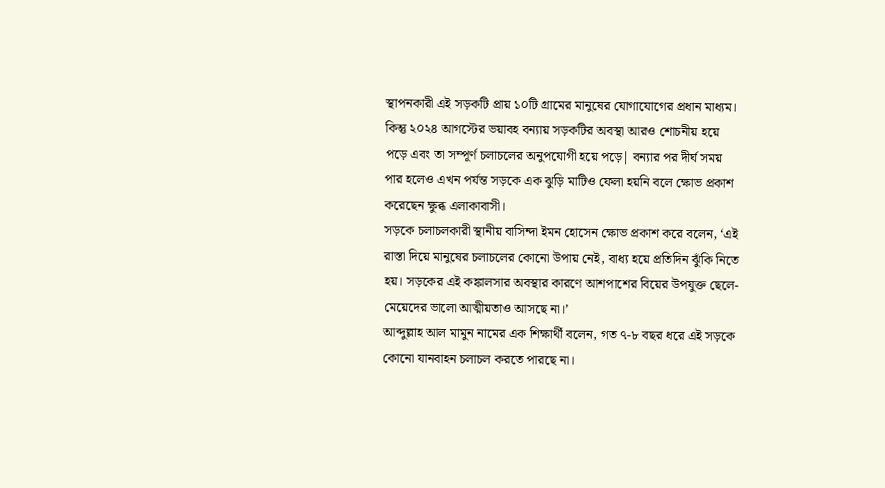স্থাপনকারী এই সড়কটি প্রায় ১০টি গ্রামের মানুষের যোগাযোগের প্রধান মাধ্যম। কিন্তু ২০২৪ আগস্টের ভয়াবহ বন্যায় সড়কটির অবস্থা আরও শোচনীয় হয়ে পড়ে এবং তা সম্পূর্ণ চলাচলের অনুপযোগী হয়ে পড়ে| বন্যার পর দীর্ঘ সময় পার হলেও এখন পর্যন্ত সড়কে এক ঝুড়ি মাটিও ফেলা হয়নি বলে ক্ষোভ প্রকাশ করেছেন ক্ষুব্ধ এলাকাবাসী।
সড়কে চলাচলকারী স্থানীয় বাসিন্দা ইমন হোসেন ক্ষোভ প্রকাশ করে বলেন, ‘এই রাস্তা দিয়ে মানুষের চলাচলের কোনো উপায় নেই, বাধ্য হয়ে প্রতিদিন ঝুঁকি নিতে হয়। সড়কের এই কঙ্কালসার অবস্থার কারণে আশপাশের বিয়ের উপযুক্ত ছেলে-মেয়েদের ভালো আত্মীয়তাও আসছে না।’
আব্দুল্লাহ আল মামুন নামের এক শিক্ষার্থী বলেন, গত ৭-৮ বছর ধরে এই সড়কে কোনো যানবাহন চলাচল করতে পারছে না।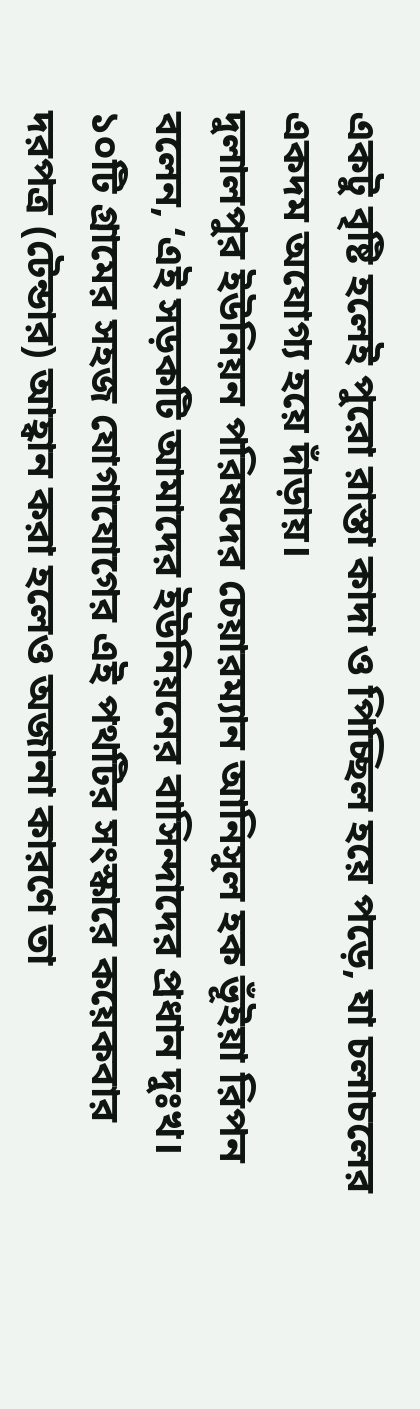একটু বৃষ্টি হলেই পুরো রাস্তা কাদা ও পিচ্ছিল হয়ে পড়ে, যা চলাচলের একদম অযোগ্য হয়ে দাঁড়ায়।
দুলালপুর ইউনিয়ন পরিষদের চেয়ারম্যান আনিসুল হক ভূঁইয়া রিপন বলেন, ‘এই সড়কটি আমাদের ইউনিয়নের বাসিন্দাদের প্রধান দুঃখ। ১০টি গ্রামের সহজ যোগাযোগের এই পথটির সংস্কারে কয়েকবার দরপত্র (টেন্ডার) আহ্বান করা হলেও অজানা কারণে তা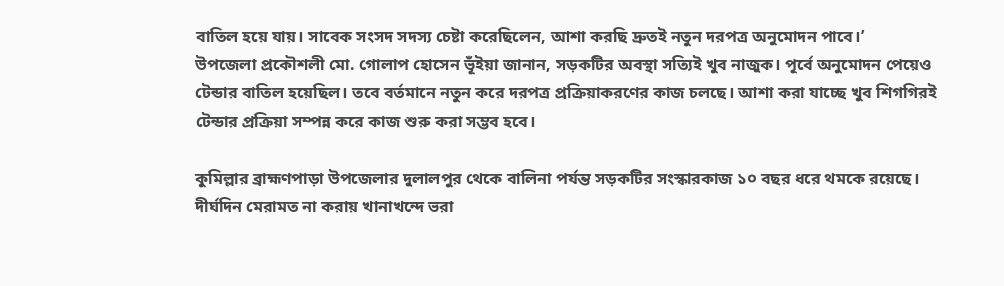বাতিল হয়ে যায়। সাবেক সংসদ সদস্য চেষ্টা করেছিলেন, আশা করছি দ্রুতই নতুন দরপত্র অনুমোদন পাবে।’
উপজেলা প্রকৌশলী মো. গোলাপ হোসেন ভূঁইয়া জানান, সড়কটির অবস্থা সত্যিই খুব নাজুক। পূর্বে অনুমোদন পেয়েও টেন্ডার বাতিল হয়েছিল। তবে বর্তমানে নতুন করে দরপত্র প্রক্রিয়াকরণের কাজ চলছে। আশা করা যাচ্ছে খুব শিগগিরই টেন্ডার প্রক্রিয়া সম্পন্ন করে কাজ শুরু করা সম্ভব হবে।

কুমিল্লার ব্রাহ্মণপাড়া উপজেলার দুলালপুর থেকে বালিনা পর্যন্ত সড়কটির সংস্কারকাজ ১০ বছর ধরে থমকে রয়েছে। দীর্ঘদিন মেরামত না করায় খানাখন্দে ভরা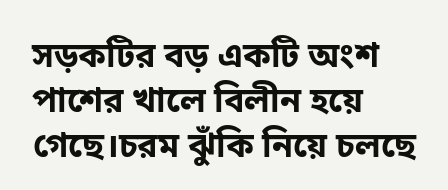সড়কটির বড় একটি অংশ পাশের খালে বিলীন হয়ে গেছে।চরম ঝুঁকি নিয়ে চলছে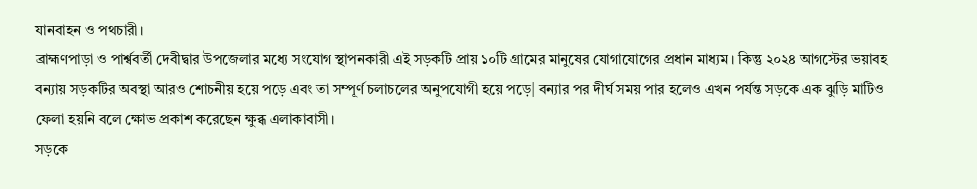যানবাহন ও পথচারী।
ব্রাহ্মণপাড়া ও পার্শ্ববর্তী দেবীদ্বার উপজেলার মধ্যে সংযোগ স্থাপনকারী এই সড়কটি প্রায় ১০টি গ্রামের মানুষের যোগাযোগের প্রধান মাধ্যম। কিন্তু ২০২৪ আগস্টের ভয়াবহ বন্যায় সড়কটির অবস্থা আরও শোচনীয় হয়ে পড়ে এবং তা সম্পূর্ণ চলাচলের অনুপযোগী হয়ে পড়ে| বন্যার পর দীর্ঘ সময় পার হলেও এখন পর্যন্ত সড়কে এক ঝুড়ি মাটিও ফেলা হয়নি বলে ক্ষোভ প্রকাশ করেছেন ক্ষুব্ধ এলাকাবাসী।
সড়কে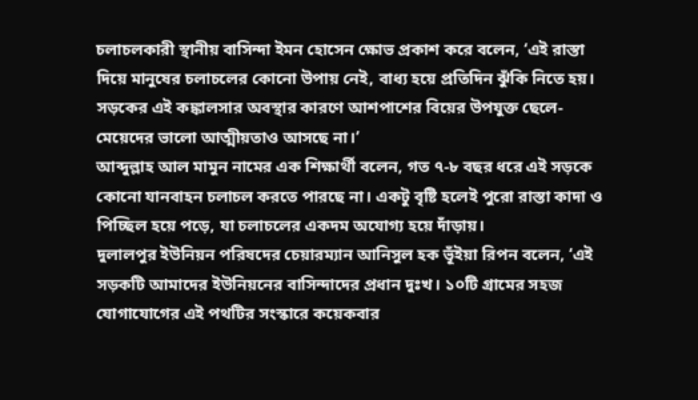চলাচলকারী স্থানীয় বাসিন্দা ইমন হোসেন ক্ষোভ প্রকাশ করে বলেন, ‘এই রাস্তা দিয়ে মানুষের চলাচলের কোনো উপায় নেই, বাধ্য হয়ে প্রতিদিন ঝুঁকি নিতে হয়। সড়কের এই কঙ্কালসার অবস্থার কারণে আশপাশের বিয়ের উপযুক্ত ছেলে-মেয়েদের ভালো আত্মীয়তাও আসছে না।’
আব্দুল্লাহ আল মামুন নামের এক শিক্ষার্থী বলেন, গত ৭-৮ বছর ধরে এই সড়কে কোনো যানবাহন চলাচল করতে পারছে না। একটু বৃষ্টি হলেই পুরো রাস্তা কাদা ও পিচ্ছিল হয়ে পড়ে, যা চলাচলের একদম অযোগ্য হয়ে দাঁড়ায়।
দুলালপুর ইউনিয়ন পরিষদের চেয়ারম্যান আনিসুল হক ভূঁইয়া রিপন বলেন, ‘এই সড়কটি আমাদের ইউনিয়নের বাসিন্দাদের প্রধান দুঃখ। ১০টি গ্রামের সহজ যোগাযোগের এই পথটির সংস্কারে কয়েকবার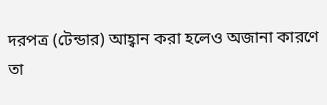দরপত্র (টেন্ডার) আহ্বান করা হলেও অজানা কারণে তা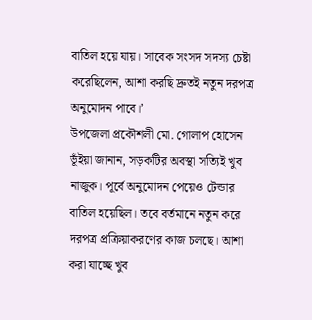বাতিল হয়ে যায়। সাবেক সংসদ সদস্য চেষ্টা করেছিলেন, আশা করছি দ্রুতই নতুন দরপত্র অনুমোদন পাবে।’
উপজেলা প্রকৌশলী মো. গোলাপ হোসেন ভূঁইয়া জানান, সড়কটির অবস্থা সত্যিই খুব নাজুক। পূর্বে অনুমোদন পেয়েও টেন্ডার বাতিল হয়েছিল। তবে বর্তমানে নতুন করে দরপত্র প্রক্রিয়াকরণের কাজ চলছে। আশা করা যাচ্ছে খুব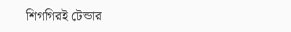শিগগিরই টেন্ডার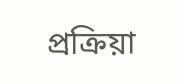প্রক্রিয়া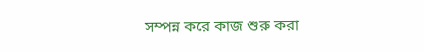সম্পন্ন করে কাজ শুরু করা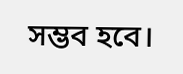সম্ভব হবে।